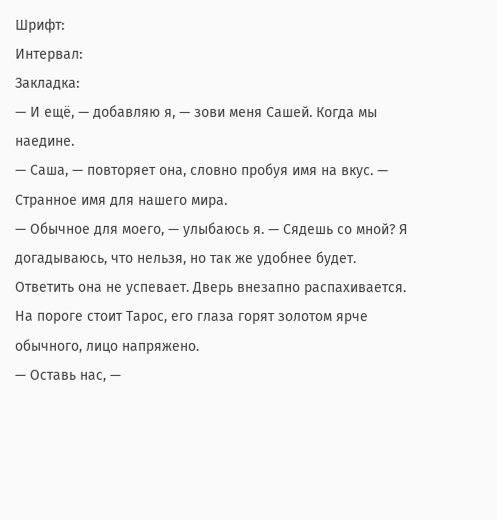Шрифт:
Интервал:
Закладка:
— И ещё, — добавляю я, — зови меня Сашей. Когда мы наедине.
— Саша, — повторяет она, словно пробуя имя на вкус. — Странное имя для нашего мира.
— Обычное для моего, — улыбаюсь я. — Сядешь со мной? Я догадываюсь, что нельзя, но так же удобнее будет.
Ответить она не успевает. Дверь внезапно распахивается. На пороге стоит Тарос, его глаза горят золотом ярче обычного, лицо напряжено.
— Оставь нас, —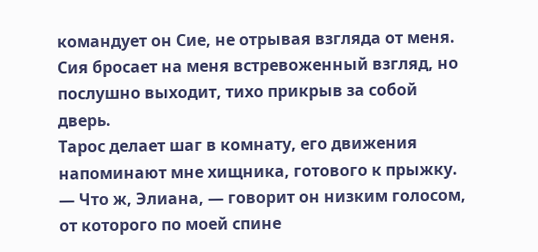командует он Сие, не отрывая взгляда от меня.
Сия бросает на меня встревоженный взгляд, но послушно выходит, тихо прикрыв за собой дверь.
Тарос делает шаг в комнату, его движения напоминают мне хищника, готового к прыжку.
— Что ж, Элиана, — говорит он низким голосом, от которого по моей спине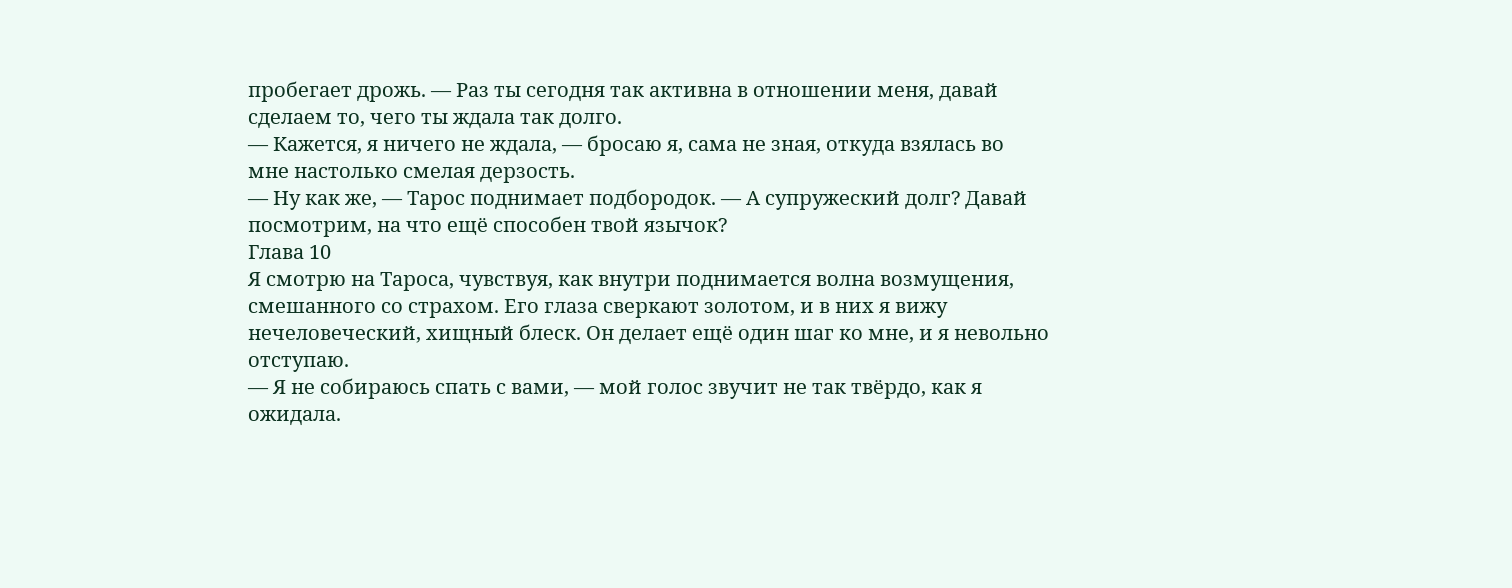пробегает дрожь. — Раз ты сегодня так активна в отношении меня, давай сделаем то, чего ты ждала так долго.
— Кажется, я ничего не ждала, — бросаю я, сама не зная, откуда взялась во мне настолько смелая дерзость.
— Ну как же, — Тарос поднимает подбородок. — А супружеский долг? Давай посмотрим, на что ещё способен твой язычок?
Глава 10
Я смотрю на Тароса, чувствуя, как внутри поднимается волна возмущения, смешанного со страхом. Его глаза сверкают золотом, и в них я вижу нечеловеческий, хищный блеск. Он делает ещё один шаг ко мне, и я невольно отступаю.
— Я не собираюсь спать с вами, — мой голос звучит не так твёрдо, как я ожидала.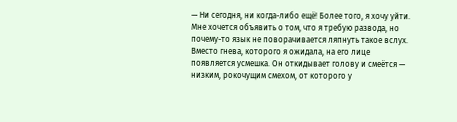— Ни сегодня, ни когда-либо ещё! Более того, я хочу уйти.
Мне хочется объявить о том, что я требую развода, но почему-то язык не поворачивается ляпнуть такое вслух.
Вместо гнева, которого я ожидала, на его лице появляется усмешка. Он откидывает голову и смеётся — низким, рокочущим смехом, от которого у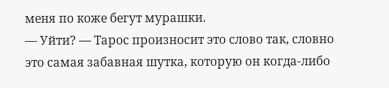меня по коже бегут мурашки.
— Уйти? — Тарос произносит это слово так, словно это самая забавная шутка, которую он когда-либо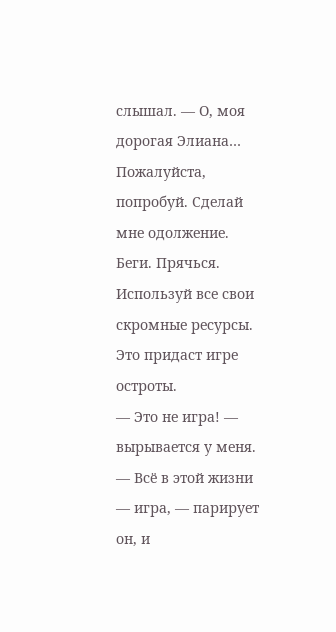слышал. — О, моя дорогая Элиана… Пожалуйста, попробуй. Сделай мне одолжение. Беги. Прячься. Используй все свои скромные ресурсы. Это придаст игре остроты.
— Это не игра! — вырывается у меня.
— Всё в этой жизни — игра, — парирует он, и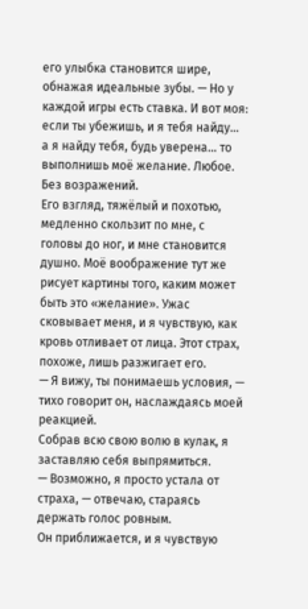его улыбка становится шире, обнажая идеальные зубы. — Но у каждой игры есть ставка. И вот моя: если ты убежишь, и я тебя найду… а я найду тебя, будь уверена… то выполнишь моё желание. Любое. Без возражений.
Его взгляд, тяжёлый и похотью, медленно скользит по мне, с головы до ног, и мне становится душно. Моё воображение тут же рисует картины того, каким может быть это «желание». Ужас сковывает меня, и я чувствую, как кровь отливает от лица. Этот страх, похоже, лишь разжигает его.
— Я вижу, ты понимаешь условия, — тихо говорит он, наслаждаясь моей реакцией.
Собрав всю свою волю в кулак, я заставляю себя выпрямиться.
— Возможно, я просто устала от страха, — отвечаю, стараясь держать голос ровным.
Он приближается, и я чувствую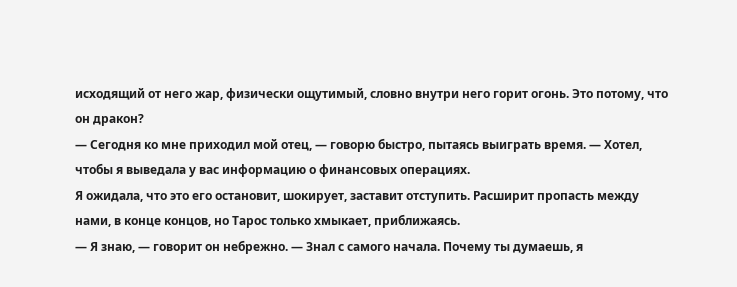исходящий от него жар, физически ощутимый, словно внутри него горит огонь. Это потому, что он дракон?
— Сегодня ко мне приходил мой отец, — говорю быстро, пытаясь выиграть время. — Хотел, чтобы я выведала у вас информацию о финансовых операциях.
Я ожидала, что это его остановит, шокирует, заставит отступить. Расширит пропасть между нами, в конце концов, но Тарос только хмыкает, приближаясь.
— Я знаю, — говорит он небрежно. — Знал с самого начала. Почему ты думаешь, я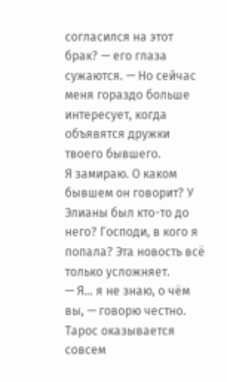согласился на этот брак? — его глаза сужаются. — Но сейчас меня гораздо больше интересует, когда объявятся дружки твоего бывшего.
Я замираю. О каком бывшем он говорит? У Элианы был кто-то до него? Господи, в кого я попала? Эта новость всё только усложняет.
— Я… я не знаю, о чём вы, — говорю честно.
Тарос оказывается совсем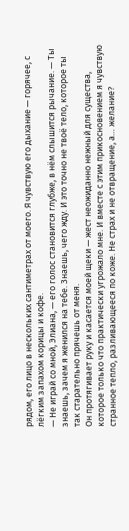рядом, его лицо в нескольких сантиметрах от моего. Я чувствую его дыхание — горячее, с лёгким запахом корицы и кофе.
— Не играй со мной, Элиана, — его голос становится глубже, в нём слышится рычание. — Ты знаешь, зачем я женился на тебе. Знаешь, чего жду. И это точно не твоё тело, которое ты так старательно прячешь от меня.
Он протягивает руку и касается моей щеки — жест неожиданно нежный для существа, которое только что практически угрожало мне. И вместе с этим прикосновением я чувствую странное тепло, разливающееся по коже. Не страх и не отвращение, а… желание?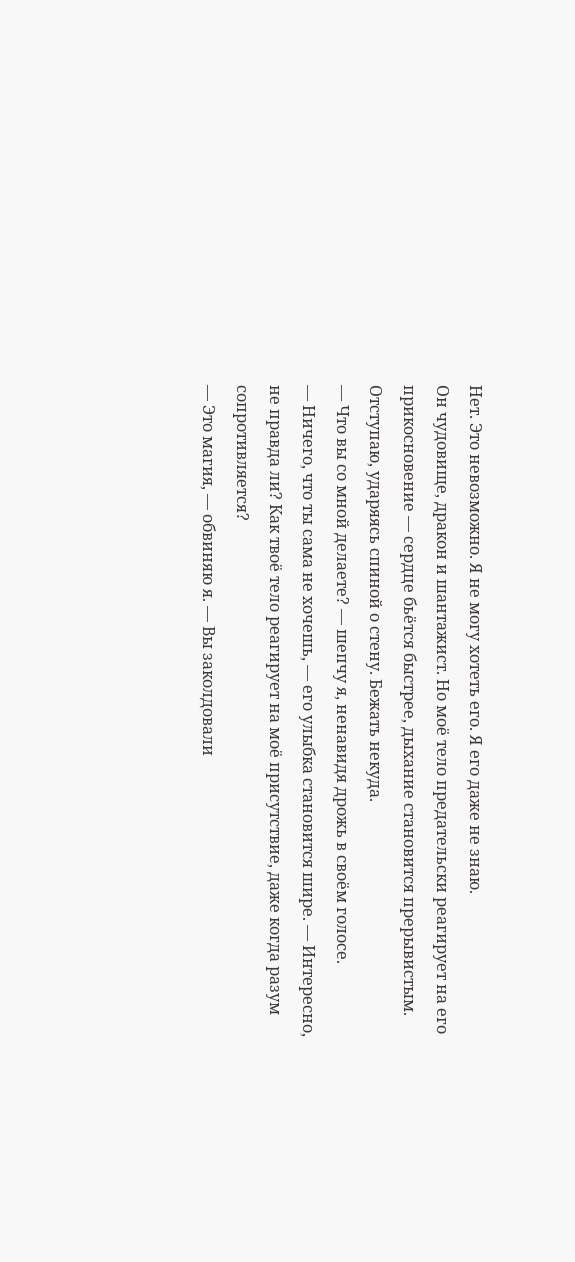Нет. Это невозможно. Я не могу хотеть его. Я его даже не знаю.
Он чудовище, дракон и шантажист. Но моё тело предательски реагирует на его прикосновение — сердце бьётся быстрее, дыхание становится прерывистым.
Отступаю, ударяясь спиной о стену. Бежать некуда.
— Что вы со мной делаете? — шепчу я, ненавидя дрожь в своём голосе.
— Ничего, что ты сама не хочешь, — его улыбка становится шире. — Интересно, не правда ли? Как твоё тело реагирует на моё присутствие, даже когда разум сопротивляется?
— Это магия, — обвиняю я. — Вы заколдовали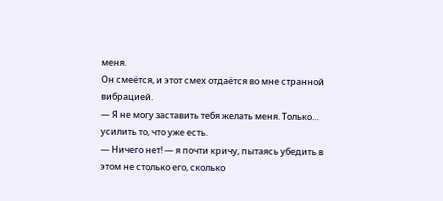меня.
Он смеётся, и этот смех отдаётся во мне странной вибрацией.
— Я не могу заставить тебя желать меня. Только… усилить то, что уже есть.
— Ничего нет! — я почти кричу, пытаясь убедить в этом не столько его, сколько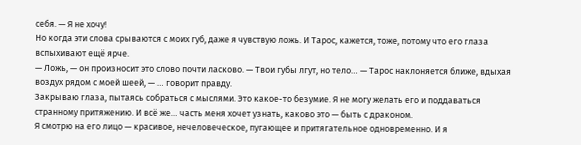себя. — Я не хочу!
Но когда эти слова срываются с моих губ, даже я чувствую ложь. И Тарос, кажется, тоже, потому что его глаза вспыхивают ещё ярче.
— Ложь, — он произносит это слово почти ласково. — Твои губы лгут, но тело… — Тарос наклоняется ближе, вдыхая воздух рядом с моей шеей, — … говорит правду.
Закрываю глаза, пытаясь собраться с мыслями. Это какое-то безумие. Я не могу желать его и поддаваться странному притяжению. И всё же… часть меня хочет узнать, каково это — быть с драконом.
Я смотрю на его лицо — красивое, нечеловеческое, пугающее и притягательное одновременно. И я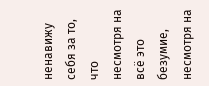ненавижу себя за то, что несмотря на всё это безумие, несмотря на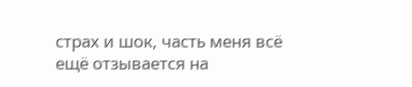страх и шок, часть меня всё ещё отзывается на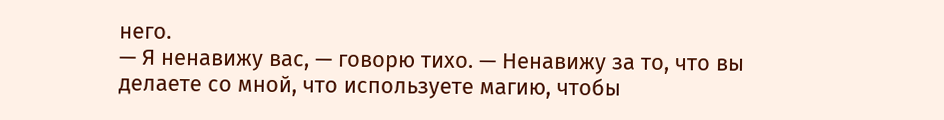него.
— Я ненавижу вас, — говорю тихо. — Ненавижу за то, что вы делаете со мной, что используете магию, чтобы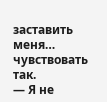заставить меня… чувствовать так.
— Я не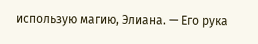использую магию, Элиана. — Его рука